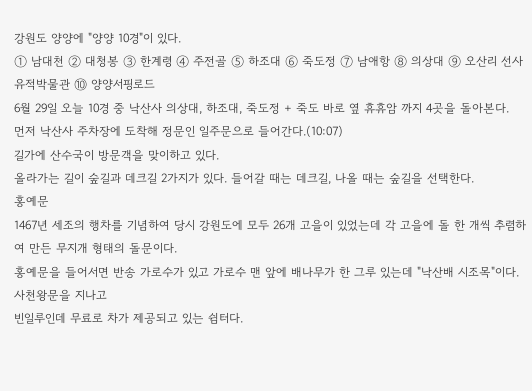강원도 양양에 "양양 10경"이 있다.
① 남대천 ② 대청봉 ③ 한계령 ④ 주전골 ⑤ 하조대 ⑥ 죽도정 ⑦ 남애항 ⑧ 의상대 ⑨ 오산리 선사유적박물관 ⑩ 양양서핑로드
6월 29일 오늘 10경 중 낙산사 의상대, 하조대, 죽도정 + 죽도 바로 옆 휴휴암 까지 4곳을 돌아본다.
먼저 낙산사 주차장에 도착해 정문인 일주문으로 들어간다.(10:07)
길가에 산수국이 방문객을 맞이하고 있다.
올라가는 길이 숲길과 데크길 2가지가 있다. 들어갈 때는 데크길, 나올 때는 숲길을 선택한다.
홍예문
1467년 세조의 행차를 기념하여 당시 강원도에 모두 26개 고을이 있었는데 각 고을에 돌 한 개씩 추렴하여 만든 무지개 형태의 돌문이다.
홍예문을 들어서면 반송 가로수가 있고 가로수 맨 앞에 배나무가 한 그루 있는데 "낙산배 시조목"이다.
사천왕문을 지나고
빈일루인데 무료로 차가 제공되고 있는 쉼터다.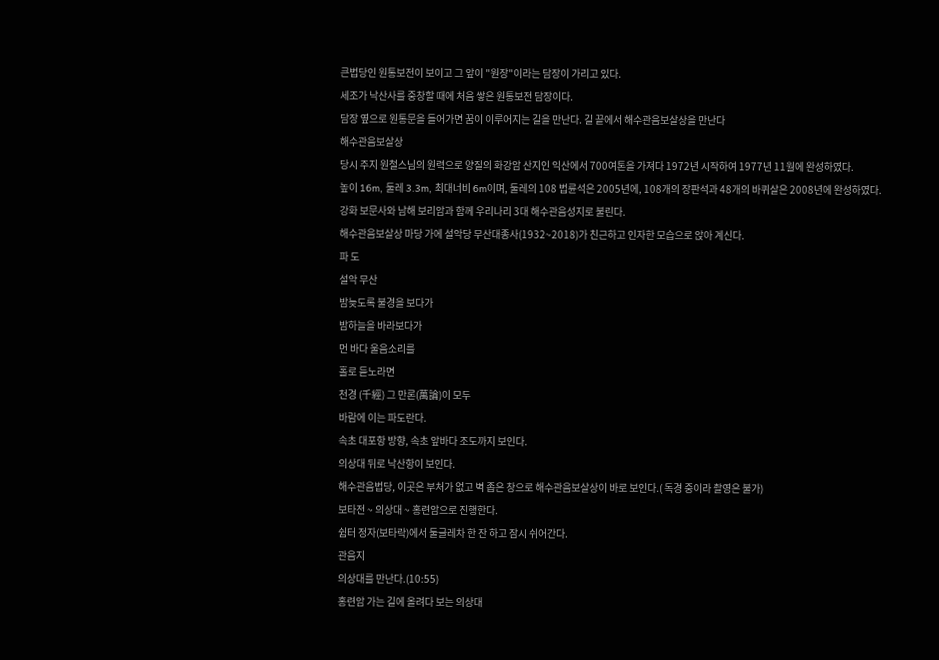큰법당인 원통보전이 보이고 그 앞이 "원장"이라는 담장이 가리고 있다.
세조가 낙산사를 중창할 때에 처음 쌓은 원통보전 담장이다.
담장 옆으로 원통문을 들어가면 꿈이 이루어지는 길을 만난다. 길 끝에서 해수관음보살상을 만난다
해수관음보살상
당시 주지 원철스님의 원력으로 양질의 화강암 산지인 익산에서 700여톤을 가져다 1972년 시작하여 1977년 11월에 완성하였다.
높이 16m, 둘레 3.3m, 최대너비 6m이며, 둘레의 108 법륜석은 2005년에, 108개의 장판석과 48개의 바퀴살은 2008년에 완성하였다.
강화 보문사와 남해 보리암과 함께 우리나리 3대 해수관음성지로 불린다.
해수관음보살상 마당 가에 설악당 무산대종사(1932~2018)가 친근하고 인자한 모습으로 앉아 계신다.
파 도
설악 무산
밤늦도록 불경을 보다가
밤하늘을 바라보다가
먼 바다 울음소리를
홀로 듣노라면
천경 (千經) 그 만론(萬論)이 모두
바람에 이는 파도란다.
속초 대포항 방향, 속초 앞바다 조도까지 보인다.
의상대 뒤로 낙산항이 보인다.
해수관음법당, 이곳은 부처가 없고 벽 좁은 창으로 해수관음보살상이 바로 보인다.( 독경 중이라 촬영은 불가)
보타전 ~ 의상대 ~ 홍련암으로 진행한다.
쉼터 정자(보타락)에서 둘글레차 한 잔 하고 잠시 쉬어간다.
관음지
의상대를 만난다.(10:55)
홍련암 가는 길에 올려다 보는 의상대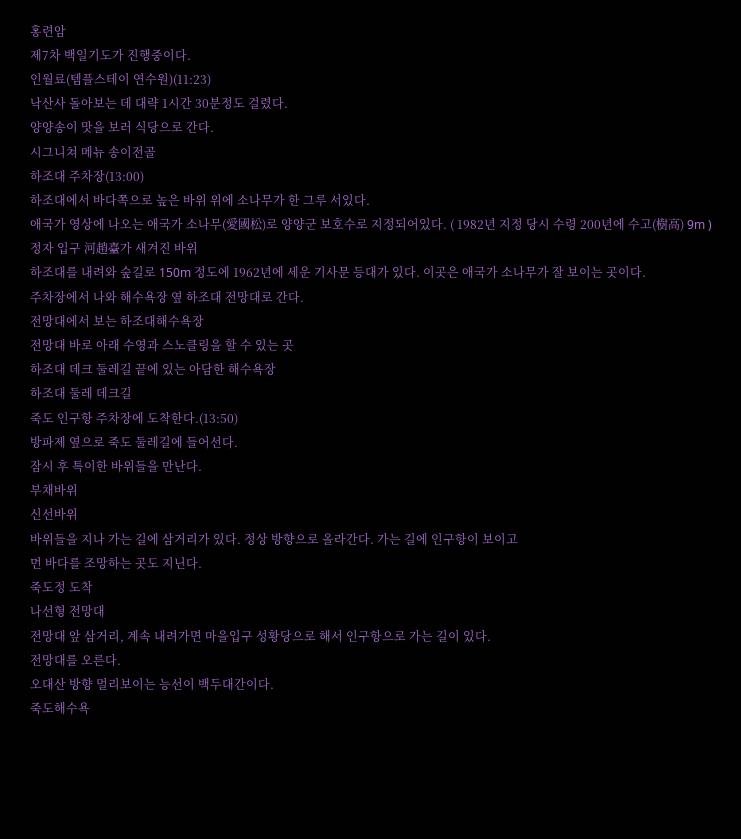홍련암
제7차 백일기도가 진행중이다.
인월료(템플스테이 연수원)(11:23)
낙산사 돌아보는 데 대략 1시간 30분정도 걸렸다.
양양송이 맛을 보러 식당으로 간다.
시그니쳐 메뉴 송이전골
하조대 주차장(13:00)
하조대에서 바다쪽으로 높은 바위 위에 소나무가 한 그루 서있다.
애국가 영상에 나오는 애국가 소나무(愛國松)로 양양군 보호수로 지정되어있다. ( 1982년 지정 당시 수령 200년에 수고(樹高) 9m )
정자 입구 河趙臺가 새겨진 바위
하조대를 내려와 숲길로 150m 정도에 1962년에 세운 기사문 등대가 있다. 이곳은 애국가 소나무가 잘 보이는 곳이다.
주차장에서 나와 해수욕장 옆 하조대 전망대로 간다.
전망대에서 보는 하조대해수욕장
전망대 바로 아래 수영과 스노클링을 할 수 있는 곳
하조대 데크 둘레길 끝에 있는 아담한 해수욕장
하조대 둘레 데크길
죽도 인구항 주차장에 도착한다.(13:50)
방파제 옆으로 죽도 둘레길에 들어선다.
잠시 후 특이한 바위들을 만난다.
부채바위
신선바위
바위들을 지나 가는 길에 삼거리가 있다. 정상 방향으로 올라간다. 가는 길에 인구항이 보이고
먼 바다를 조망하는 곳도 지닌다.
죽도정 도착
나선형 전망대
전망대 앞 삼거리, 계속 내려가면 마을입구 성황당으로 해서 인구항으로 가는 길이 있다.
전망대를 오른다.
오대산 방향 멀리보이는 능선이 백두대간이다.
죽도해수욕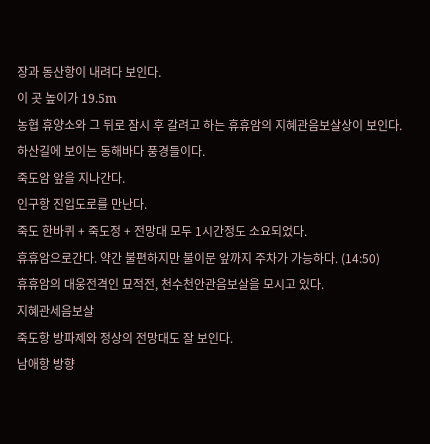장과 동산항이 내려다 보인다.
이 곳 높이가 19.5m
농협 휴양소와 그 뒤로 잠시 후 갈려고 하는 휴휴암의 지혜관음보살상이 보인다.
하산길에 보이는 동해바다 풍경들이다.
죽도암 앞을 지나간다.
인구항 진입도로를 만난다.
죽도 한바퀴 + 죽도정 + 전망대 모두 1시간정도 소요되었다.
휴휴암으로간다. 약간 불편하지만 불이문 앞까지 주차가 가능하다. (14:50)
휴휴암의 대웅전격인 묘적전, 천수천안관음보살을 모시고 있다.
지혜관세음보살
죽도항 방파제와 정상의 전망대도 잘 보인다.
남애항 방향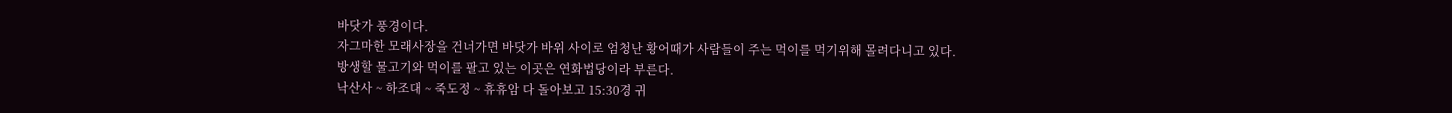바닷가 풍경이다.
자그마한 모래사장을 건너가면 바닷가 바위 사이로 엄청난 황어때가 사람들이 주는 먹이를 먹기위해 몰려다니고 있다.
방생할 물고기와 먹이를 팔고 있는 이곳은 연화법당이라 부른다.
낙산사 ~ 하조대 ~ 죽도정 ~ 휴휴암 다 돌아보고 15:30경 귀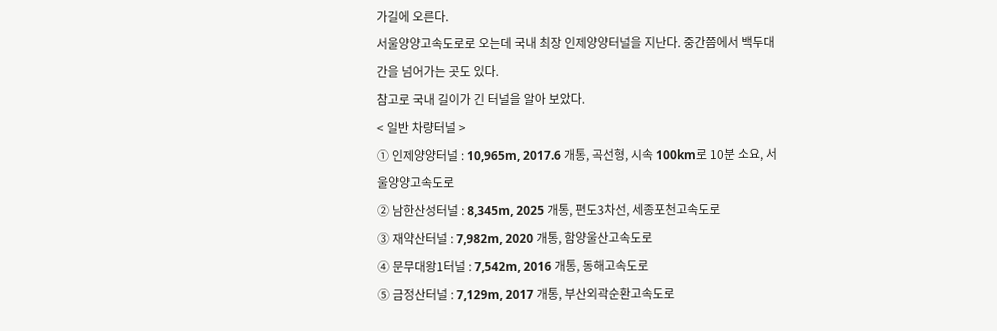가길에 오른다.
서울양양고속도로로 오는데 국내 최장 인제양양터널을 지난다. 중간쯤에서 백두대간을 넘어가는 곳도 있다.
참고로 국내 길이가 긴 터널을 알아 보았다.
< 일반 차량터널 >
① 인제양양터널 : 10,965m, 2017.6 개통, 곡선형, 시속 100km로 10분 소요, 서울양양고속도로
② 남한산성터널 : 8,345m, 2025 개통, 편도3차선, 세종포천고속도로
③ 재약산터널 : 7,982m, 2020 개통, 함양울산고속도로
④ 문무대왕1터널 : 7,542m, 2016 개통, 동해고속도로
⑤ 금정산터널 : 7,129m, 2017 개통, 부산외곽순환고속도로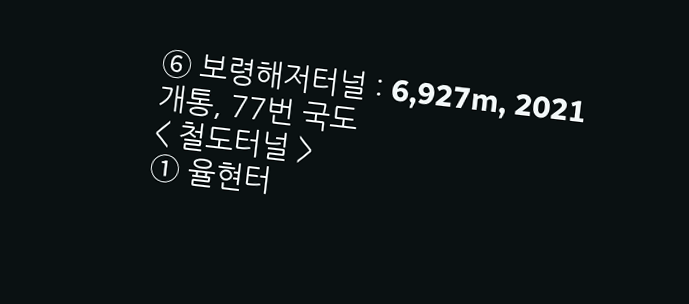⑥ 보령해저터널 : 6,927m, 2021 개통, 77번 국도
< 철도터널 >
① 율현터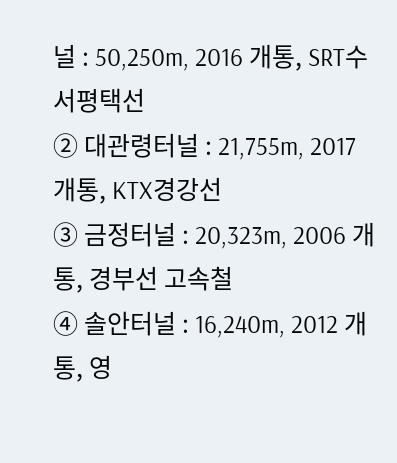널 : 50,250m, 2016 개통, SRT수서평택선
② 대관령터널 : 21,755m, 2017 개통, KTX경강선
③ 금정터널 : 20,323m, 2006 개통, 경부선 고속철
④ 솔안터널 : 16,240m, 2012 개통, 영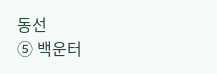동선
⑤ 백운터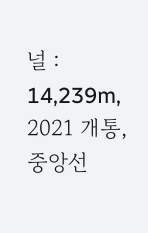널 : 14,239m, 2021 개통, 중앙선